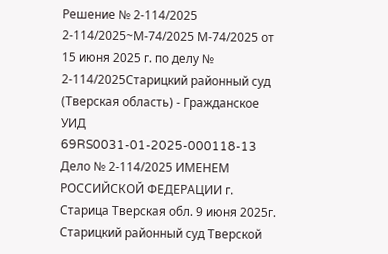Решение № 2-114/2025 2-114/2025~М-74/2025 М-74/2025 от 15 июня 2025 г. по делу № 2-114/2025Старицкий районный суд (Тверская область) - Гражданское УИД 69RS0031-01-2025-000118-13 Дело № 2-114/2025 ИМЕНЕМ РОССИЙСКОЙ ФЕДЕРАЦИИ г. Старица Тверская обл. 9 июня 2025г. Старицкий районный суд Тверской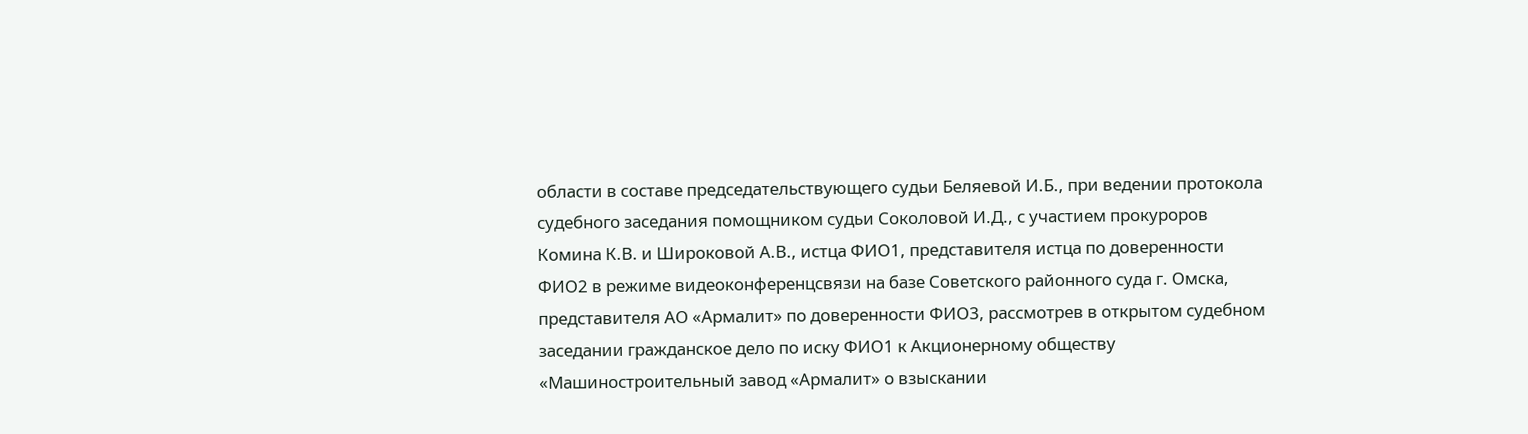области в составе председательствующего судьи Беляевой И.Б., при ведении протокола судебного заседания помощником судьи Соколовой И.Д., с участием прокуроров Комина К.В. и Широковой А.В., истца ФИО1, представителя истца по доверенности ФИО2 в режиме видеоконференцсвязи на базе Советского районного суда г. Омска, представителя АО «Армалит» по доверенности ФИО3, рассмотрев в открытом судебном заседании гражданское дело по иску ФИО1 к Акционерному обществу «Машиностроительный завод «Армалит» о взыскании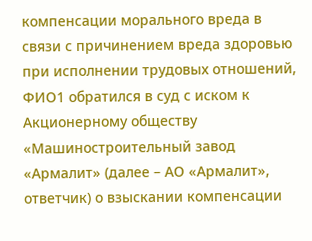компенсации морального вреда в связи с причинением вреда здоровью при исполнении трудовых отношений, ФИО1 обратился в суд с иском к Акционерному обществу «Машиностроительный завод «Армалит» (далее – АО «Армалит», ответчик) о взыскании компенсации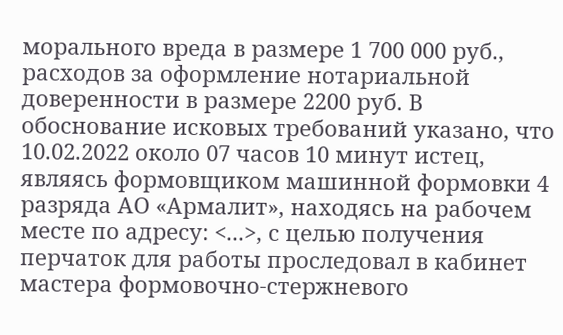морального вреда в размере 1 700 000 руб., расходов за оформление нотариальной доверенности в размере 2200 руб. В обоснование исковых требований указано, что 10.02.2022 около 07 часов 10 минут истец, являясь формовщиком машинной формовки 4 разряда АО «Армалит», находясь на рабочем месте по адресу: <...>, с целью получения перчаток для работы проследовал в кабинет мастера формовочно-стержневого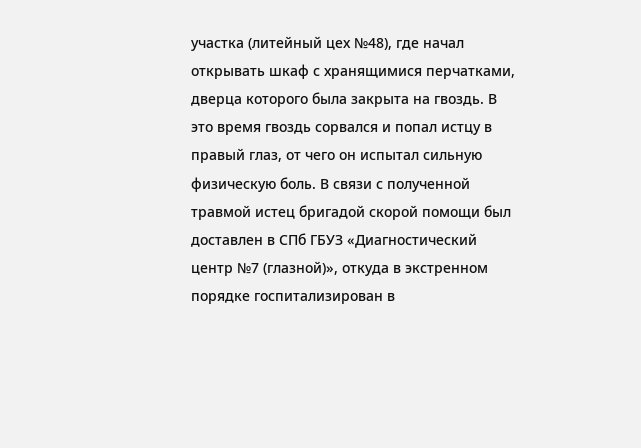участка (литейный цех №48), где начал открывать шкаф с хранящимися перчатками, дверца которого была закрыта на гвоздь. В это время гвоздь сорвался и попал истцу в правый глаз, от чего он испытал сильную физическую боль. В связи с полученной травмой истец бригадой скорой помощи был доставлен в СПб ГБУЗ «Диагностический центр №7 (глазной)», откуда в экстренном порядке госпитализирован в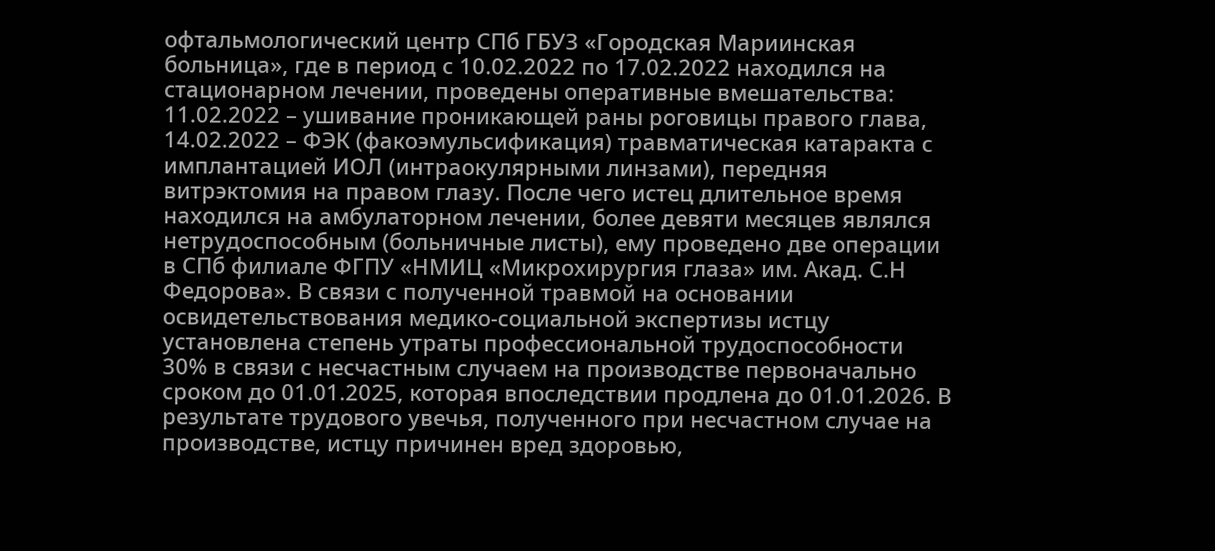офтальмологический центр СПб ГБУЗ «Городская Мариинская больница», где в период с 10.02.2022 по 17.02.2022 находился на стационарном лечении, проведены оперативные вмешательства: 11.02.2022 – ушивание проникающей раны роговицы правого глава, 14.02.2022 – ФЭК (факоэмульсификация) травматическая катаракта с имплантацией ИОЛ (интраокулярными линзами), передняя витрэктомия на правом глазу. После чего истец длительное время находился на амбулаторном лечении, более девяти месяцев являлся нетрудоспособным (больничные листы), ему проведено две операции в СПб филиале ФГПУ «НМИЦ «Микрохирургия глаза» им. Акад. С.Н Федорова». В связи с полученной травмой на основании освидетельствования медико-социальной экспертизы истцу установлена степень утраты профессиональной трудоспособности 30% в связи с несчастным случаем на производстве первоначально сроком до 01.01.2025, которая впоследствии продлена до 01.01.2026. В результате трудового увечья, полученного при несчастном случае на производстве, истцу причинен вред здоровью,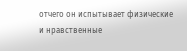отчего он испытывает физические и нравственные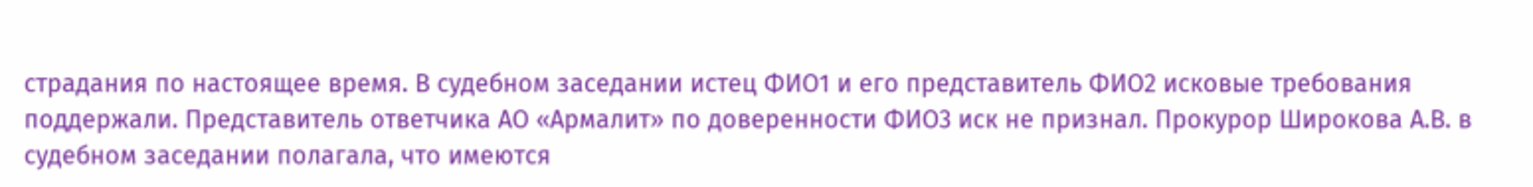страдания по настоящее время. В судебном заседании истец ФИО1 и его представитель ФИО2 исковые требования поддержали. Представитель ответчика АО «Армалит» по доверенности ФИО3 иск не признал. Прокурор Широкова А.В. в судебном заседании полагала, что имеются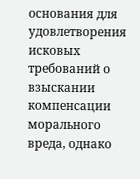основания для удовлетворения исковых требований о взыскании компенсации морального вреда, однако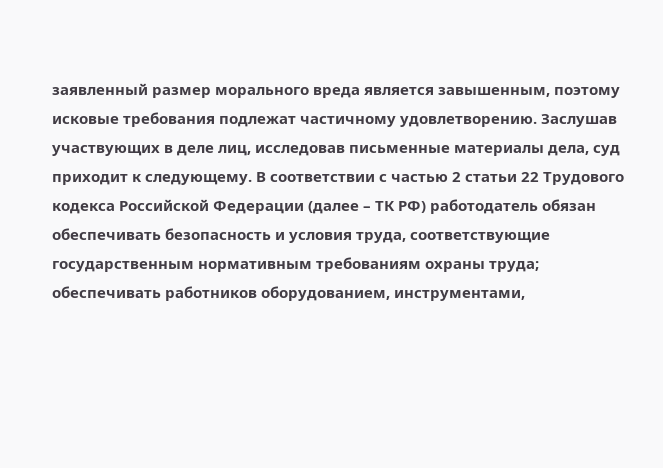заявленный размер морального вреда является завышенным, поэтому исковые требования подлежат частичному удовлетворению. Заслушав участвующих в деле лиц, исследовав письменные материалы дела, суд приходит к следующему. В соответствии с частью 2 статьи 22 Трудового кодекса Российской Федерации (далее – ТК РФ) работодатель обязан обеспечивать безопасность и условия труда, соответствующие государственным нормативным требованиям охраны труда; обеспечивать работников оборудованием, инструментами,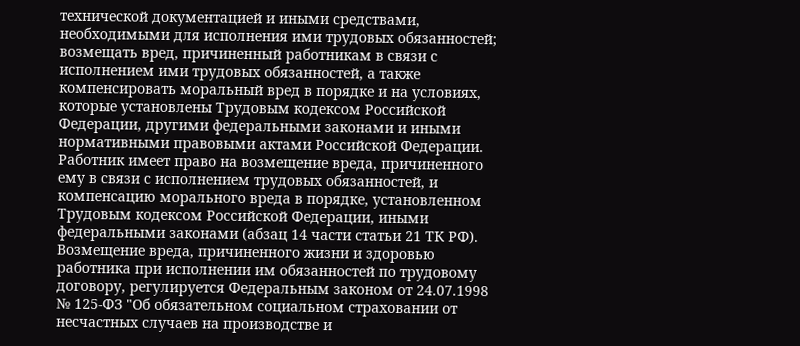технической документацией и иными средствами, необходимыми для исполнения ими трудовых обязанностей; возмещать вред, причиненный работникам в связи с исполнением ими трудовых обязанностей, а также компенсировать моральный вред в порядке и на условиях, которые установлены Трудовым кодексом Российской Федерации, другими федеральными законами и иными нормативными правовыми актами Российской Федерации. Работник имеет право на возмещение вреда, причиненного ему в связи с исполнением трудовых обязанностей, и компенсацию морального вреда в порядке, установленном Трудовым кодексом Российской Федерации, иными федеральными законами (абзац 14 части статьи 21 ТК РФ). Возмещение вреда, причиненного жизни и здоровью работника при исполнении им обязанностей по трудовому договору, регулируется Федеральным законом от 24.07.1998 № 125-ФЗ "Об обязательном социальном страховании от несчастных случаев на производстве и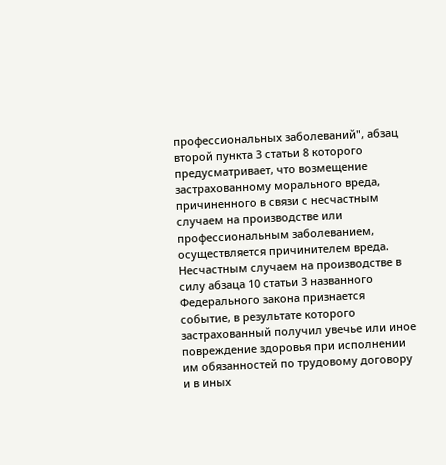профессиональных заболеваний", абзац второй пункта 3 статьи 8 которого предусматривает, что возмещение застрахованному морального вреда, причиненного в связи с несчастным случаем на производстве или профессиональным заболеванием, осуществляется причинителем вреда. Несчастным случаем на производстве в силу абзаца 10 статьи 3 названного Федерального закона признается событие, в результате которого застрахованный получил увечье или иное повреждение здоровья при исполнении им обязанностей по трудовому договору и в иных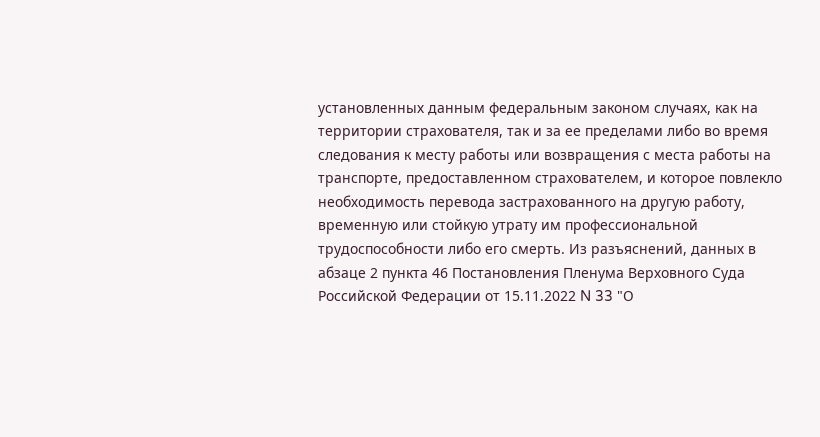установленных данным федеральным законом случаях, как на территории страхователя, так и за ее пределами либо во время следования к месту работы или возвращения с места работы на транспорте, предоставленном страхователем, и которое повлекло необходимость перевода застрахованного на другую работу, временную или стойкую утрату им профессиональной трудоспособности либо его смерть. Из разъяснений, данных в абзаце 2 пункта 46 Постановления Пленума Верховного Суда Российской Федерации от 15.11.2022 N 33 "О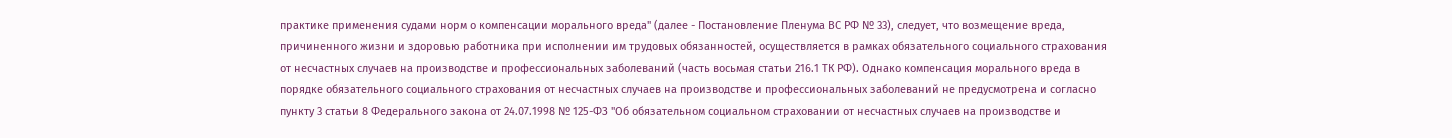практике применения судами норм о компенсации морального вреда" (далее - Постановление Пленума ВС РФ № 33), следует, что возмещение вреда, причиненного жизни и здоровью работника при исполнении им трудовых обязанностей, осуществляется в рамках обязательного социального страхования от несчастных случаев на производстве и профессиональных заболеваний (часть восьмая статьи 216.1 ТК РФ). Однако компенсация морального вреда в порядке обязательного социального страхования от несчастных случаев на производстве и профессиональных заболеваний не предусмотрена и согласно пункту 3 статьи 8 Федерального закона от 24.07.1998 № 125-ФЗ "Об обязательном социальном страховании от несчастных случаев на производстве и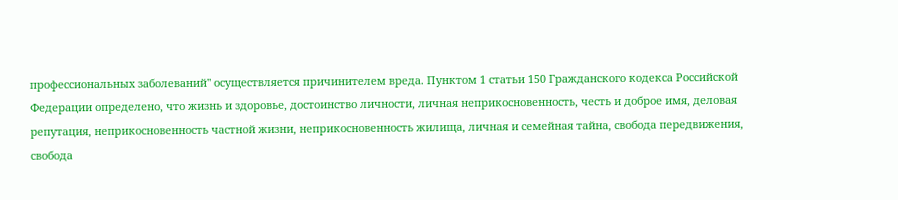профессиональных заболеваний" осуществляется причинителем вреда. Пунктом 1 статьи 150 Гражданского кодекса Российской Федерации определено, что жизнь и здоровье, достоинство личности, личная неприкосновенность, честь и доброе имя, деловая репутация, неприкосновенность частной жизни, неприкосновенность жилища, личная и семейная тайна, свобода передвижения, свобода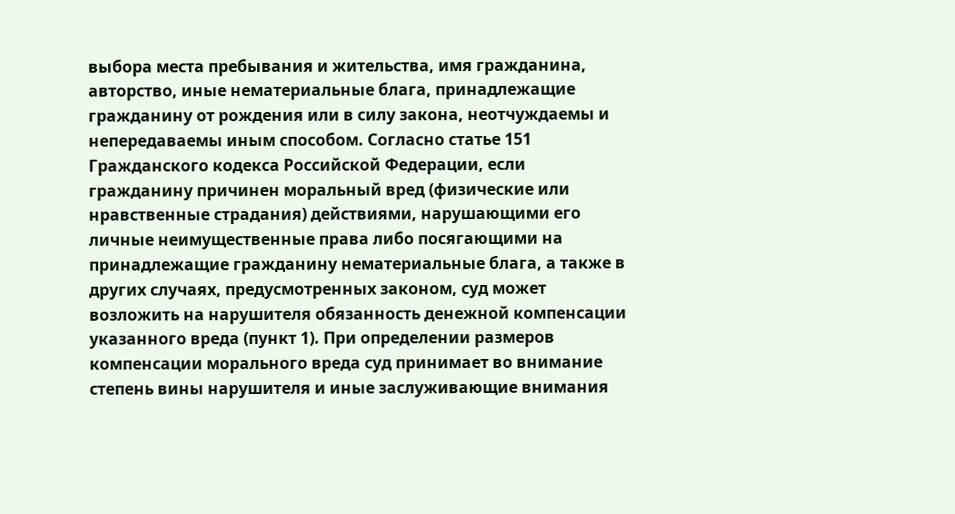выбора места пребывания и жительства, имя гражданина, авторство, иные нематериальные блага, принадлежащие гражданину от рождения или в силу закона, неотчуждаемы и непередаваемы иным способом. Согласно статье 151 Гражданского кодекса Российской Федерации, если гражданину причинен моральный вред (физические или нравственные страдания) действиями, нарушающими его личные неимущественные права либо посягающими на принадлежащие гражданину нематериальные блага, а также в других случаях, предусмотренных законом, суд может возложить на нарушителя обязанность денежной компенсации указанного вреда (пункт 1). При определении размеров компенсации морального вреда суд принимает во внимание степень вины нарушителя и иные заслуживающие внимания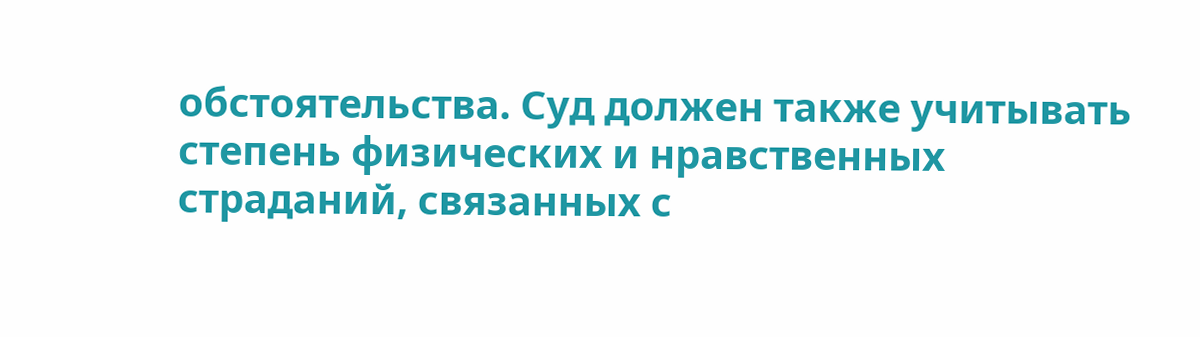обстоятельства. Суд должен также учитывать степень физических и нравственных страданий, связанных с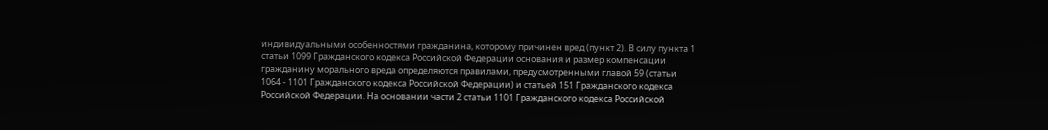индивидуальными особенностями гражданина, которому причинен вред (пункт 2). В силу пункта 1 статьи 1099 Гражданского кодекса Российской Федерации основания и размер компенсации гражданину морального вреда определяются правилами, предусмотренными главой 59 (статьи 1064 - 1101 Гражданского кодекса Российской Федерации) и статьей 151 Гражданского кодекса Российской Федерации. На основании части 2 статьи 1101 Гражданского кодекса Российской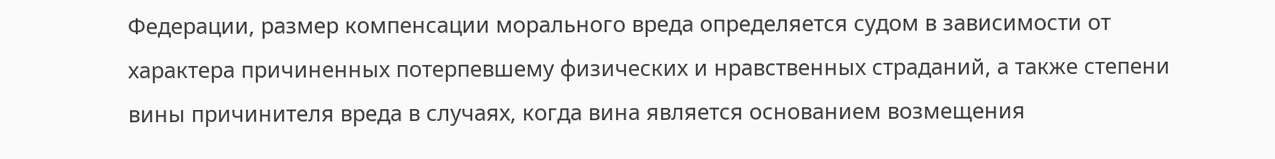Федерации, размер компенсации морального вреда определяется судом в зависимости от характера причиненных потерпевшему физических и нравственных страданий, а также степени вины причинителя вреда в случаях, когда вина является основанием возмещения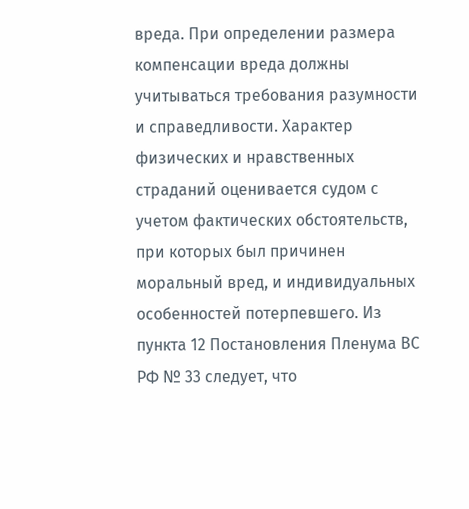вреда. При определении размера компенсации вреда должны учитываться требования разумности и справедливости. Характер физических и нравственных страданий оценивается судом с учетом фактических обстоятельств, при которых был причинен моральный вред, и индивидуальных особенностей потерпевшего. Из пункта 12 Постановления Пленума ВС РФ № 33 следует, что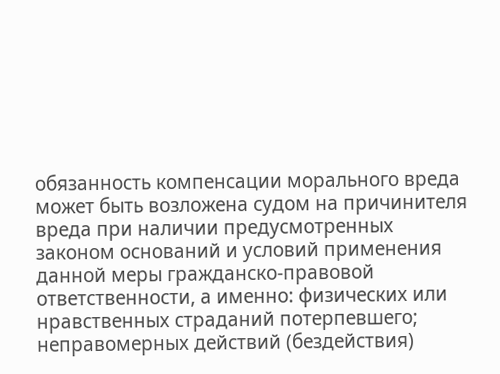обязанность компенсации морального вреда может быть возложена судом на причинителя вреда при наличии предусмотренных законом оснований и условий применения данной меры гражданско-правовой ответственности, а именно: физических или нравственных страданий потерпевшего; неправомерных действий (бездействия)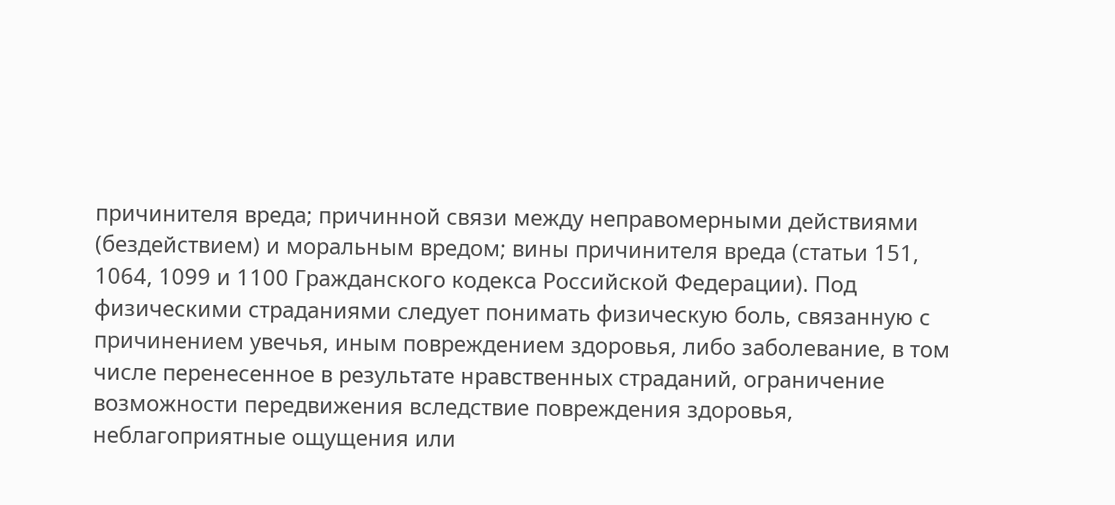причинителя вреда; причинной связи между неправомерными действиями (бездействием) и моральным вредом; вины причинителя вреда (статьи 151, 1064, 1099 и 1100 Гражданского кодекса Российской Федерации). Под физическими страданиями следует понимать физическую боль, связанную с причинением увечья, иным повреждением здоровья, либо заболевание, в том числе перенесенное в результате нравственных страданий, ограничение возможности передвижения вследствие повреждения здоровья, неблагоприятные ощущения или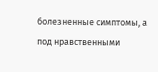болезненные симптомы, а под нравственными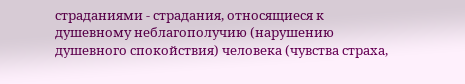страданиями - страдания, относящиеся к душевному неблагополучию (нарушению душевного спокойствия) человека (чувства страха,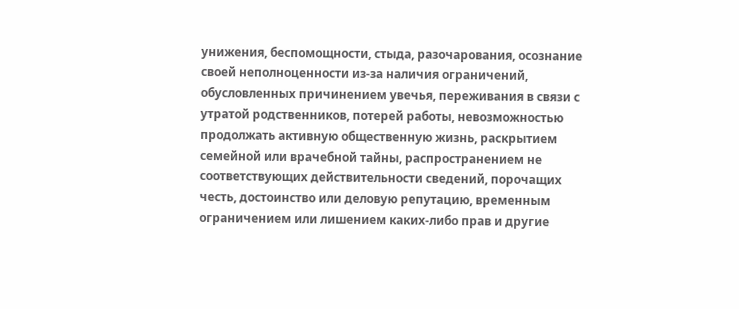унижения, беспомощности, стыда, разочарования, осознание своей неполноценности из-за наличия ограничений, обусловленных причинением увечья, переживания в связи с утратой родственников, потерей работы, невозможностью продолжать активную общественную жизнь, раскрытием семейной или врачебной тайны, распространением не соответствующих действительности сведений, порочащих честь, достоинство или деловую репутацию, временным ограничением или лишением каких-либо прав и другие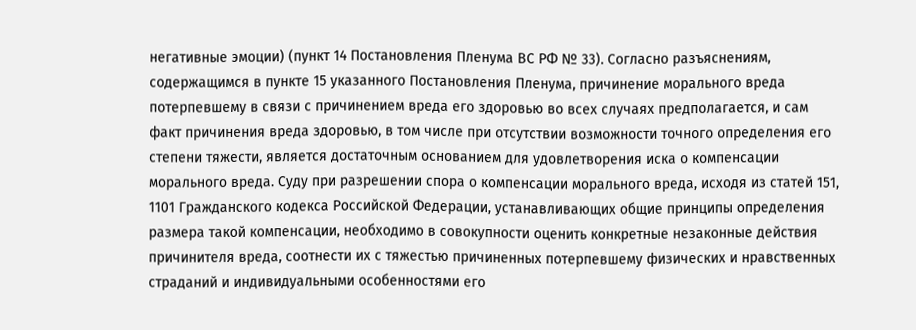негативные эмоции) (пункт 14 Постановления Пленума ВС РФ № 33). Согласно разъяснениям, содержащимся в пункте 15 указанного Постановления Пленума, причинение морального вреда потерпевшему в связи с причинением вреда его здоровью во всех случаях предполагается, и сам факт причинения вреда здоровью, в том числе при отсутствии возможности точного определения его степени тяжести, является достаточным основанием для удовлетворения иска о компенсации морального вреда. Суду при разрешении спора о компенсации морального вреда, исходя из статей 151, 1101 Гражданского кодекса Российской Федерации, устанавливающих общие принципы определения размера такой компенсации, необходимо в совокупности оценить конкретные незаконные действия причинителя вреда, соотнести их с тяжестью причиненных потерпевшему физических и нравственных страданий и индивидуальными особенностями его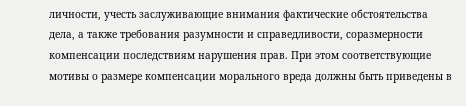личности, учесть заслуживающие внимания фактические обстоятельства дела, а также требования разумности и справедливости, соразмерности компенсации последствиям нарушения прав. При этом соответствующие мотивы о размере компенсации морального вреда должны быть приведены в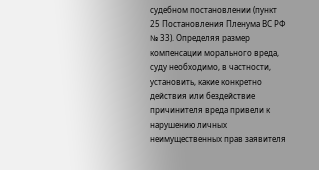судебном постановлении (пункт 25 Постановления Пленума ВС РФ № 33). Определяя размер компенсации морального вреда, суду необходимо, в частности, установить, какие конкретно действия или бездействие причинителя вреда привели к нарушению личных неимущественных прав заявителя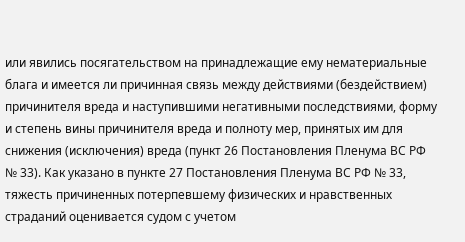или явились посягательством на принадлежащие ему нематериальные блага и имеется ли причинная связь между действиями (бездействием) причинителя вреда и наступившими негативными последствиями, форму и степень вины причинителя вреда и полноту мер, принятых им для снижения (исключения) вреда (пункт 26 Постановления Пленума ВС РФ № 33). Как указано в пункте 27 Постановления Пленума ВС РФ № 33, тяжесть причиненных потерпевшему физических и нравственных страданий оценивается судом с учетом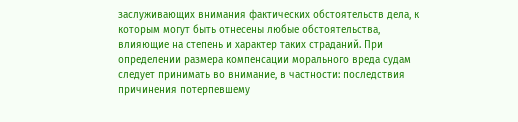заслуживающих внимания фактических обстоятельств дела, к которым могут быть отнесены любые обстоятельства, влияющие на степень и характер таких страданий. При определении размера компенсации морального вреда судам следует принимать во внимание, в частности: последствия причинения потерпевшему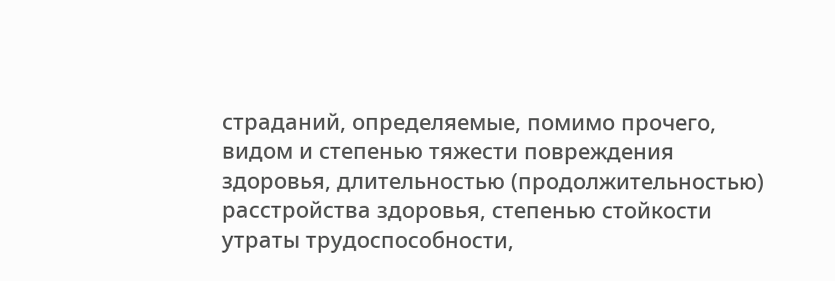страданий, определяемые, помимо прочего, видом и степенью тяжести повреждения здоровья, длительностью (продолжительностью) расстройства здоровья, степенью стойкости утраты трудоспособности,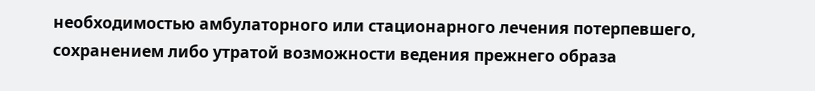необходимостью амбулаторного или стационарного лечения потерпевшего, сохранением либо утратой возможности ведения прежнего образа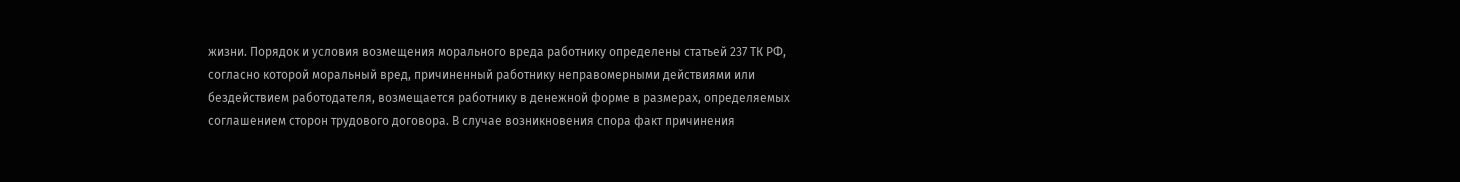жизни. Порядок и условия возмещения морального вреда работнику определены статьей 237 ТК РФ, согласно которой моральный вред, причиненный работнику неправомерными действиями или бездействием работодателя, возмещается работнику в денежной форме в размерах, определяемых соглашением сторон трудового договора. В случае возникновения спора факт причинения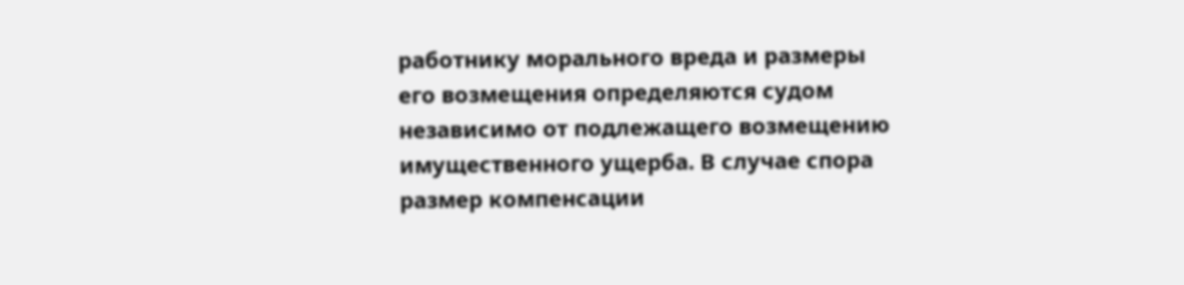работнику морального вреда и размеры его возмещения определяются судом независимо от подлежащего возмещению имущественного ущерба. В случае спора размер компенсации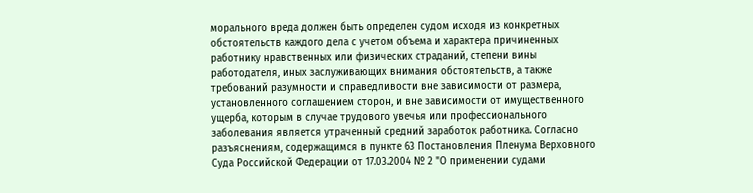морального вреда должен быть определен судом исходя из конкретных обстоятельств каждого дела с учетом объема и характера причиненных работнику нравственных или физических страданий, степени вины работодателя, иных заслуживающих внимания обстоятельств, а также требований разумности и справедливости вне зависимости от размера, установленного соглашением сторон, и вне зависимости от имущественного ущерба, которым в случае трудового увечья или профессионального заболевания является утраченный средний заработок работника. Согласно разъяснениям, содержащимся в пункте 63 Постановления Пленума Верховного Суда Российской Федерации от 17.03.2004 № 2 "О применении судами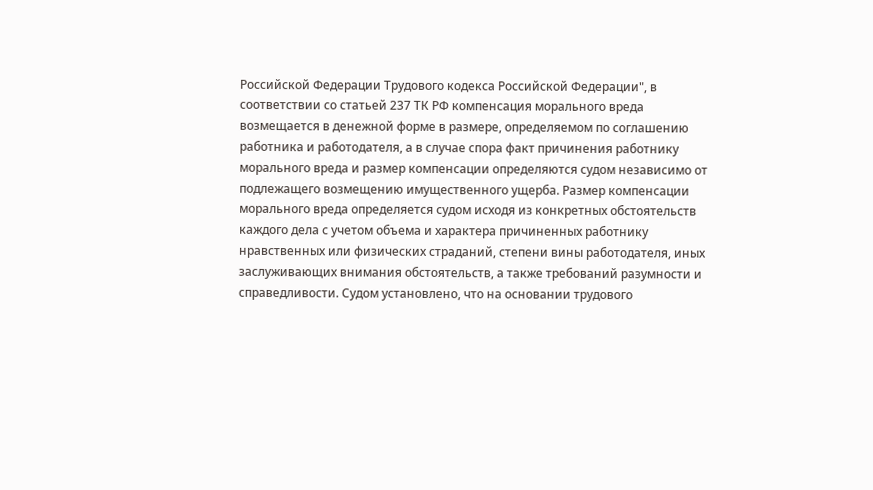Российской Федерации Трудового кодекса Российской Федерации", в соответствии со статьей 237 ТК РФ компенсация морального вреда возмещается в денежной форме в размере, определяемом по соглашению работника и работодателя, а в случае спора факт причинения работнику морального вреда и размер компенсации определяются судом независимо от подлежащего возмещению имущественного ущерба. Размер компенсации морального вреда определяется судом исходя из конкретных обстоятельств каждого дела с учетом объема и характера причиненных работнику нравственных или физических страданий, степени вины работодателя, иных заслуживающих внимания обстоятельств, а также требований разумности и справедливости. Судом установлено, что на основании трудового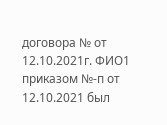договора № от 12.10.2021г. ФИО1 приказом №-п от 12.10.2021 был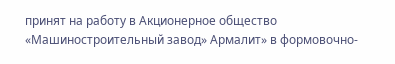принят на работу в Акционерное общество «Машиностроительный завод» Армалит» в формовочно-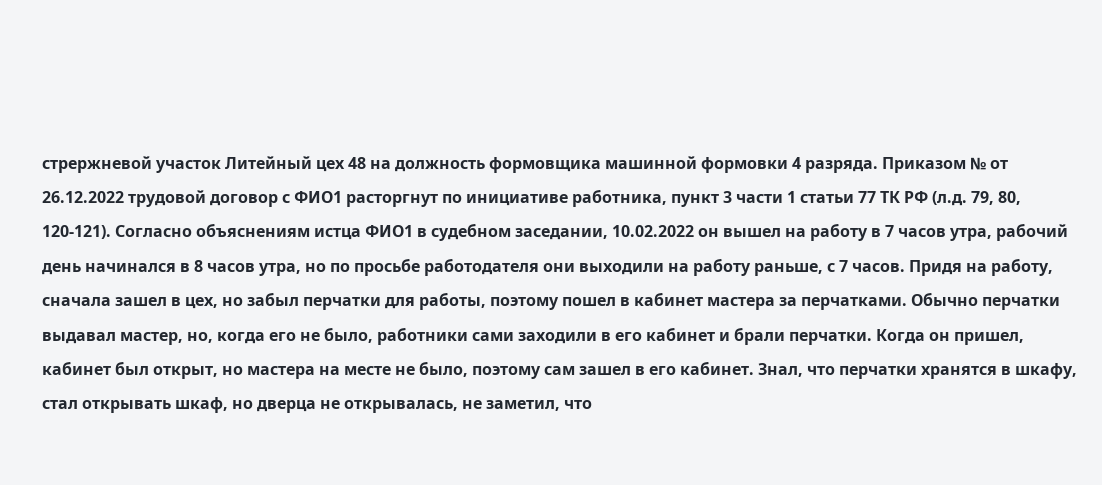стрержневой участок Литейный цех 48 на должность формовщика машинной формовки 4 разряда. Приказом № от 26.12.2022 трудовой договор с ФИО1 расторгнут по инициативе работника, пункт 3 части 1 статьи 77 ТК РФ (л.д. 79, 80, 120-121). Согласно объяснениям истца ФИО1 в судебном заседании, 10.02.2022 он вышел на работу в 7 часов утра, рабочий день начинался в 8 часов утра, но по просьбе работодателя они выходили на работу раньше, с 7 часов. Придя на работу, сначала зашел в цех, но забыл перчатки для работы, поэтому пошел в кабинет мастера за перчатками. Обычно перчатки выдавал мастер, но, когда его не было, работники сами заходили в его кабинет и брали перчатки. Когда он пришел, кабинет был открыт, но мастера на месте не было, поэтому сам зашел в его кабинет. Знал, что перчатки хранятся в шкафу, стал открывать шкаф, но дверца не открывалась, не заметил, что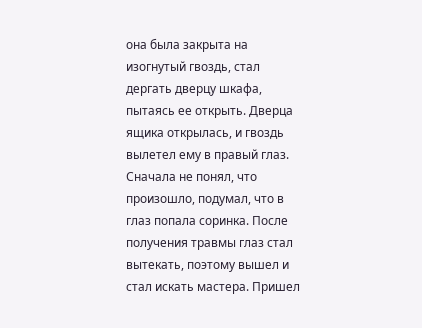она была закрыта на изогнутый гвоздь, стал дергать дверцу шкафа, пытаясь ее открыть. Дверца ящика открылась, и гвоздь вылетел ему в правый глаз. Сначала не понял, что произошло, подумал, что в глаз попала соринка. После получения травмы глаз стал вытекать, поэтому вышел и стал искать мастера. Пришел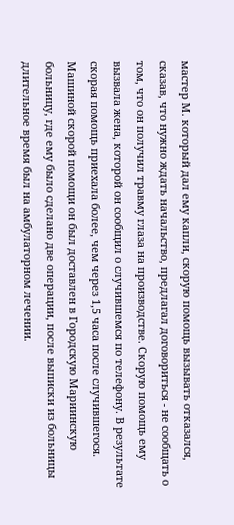мастер М. который дал ему капли, скорую помощь вызывать отказался, сказав, что нужно ждать начальство, предлагал договориться - не сообщать о том, что он получил травму глаза на производстве. Скорую помощь ему вызвала жена, которой он сообщил о случившемся по телефону. В результате скорая помощь приехала более, чем через 1,5 часа после случившегося. Машиной скорой помощи он был доставлен в Городскую Мариинскую больницу, где ему было сделано две операции, после выписки из больницы длительное время был на амбулаторном лечении.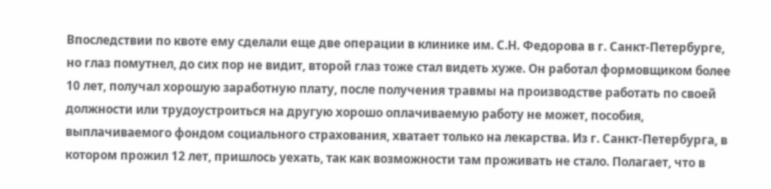Впоследствии по квоте ему сделали еще две операции в клинике им. С.Н. Федорова в г. Санкт-Петербурге, но глаз помутнел, до сих пор не видит, второй глаз тоже стал видеть хуже. Он работал формовщиком более 10 лет, получал хорошую заработную плату, после получения травмы на производстве работать по своей должности или трудоустроиться на другую хорошо оплачиваемую работу не может, пособия, выплачиваемого фондом социального страхования, хватает только на лекарства. Из г. Санкт-Петербурга, в котором прожил 12 лет, пришлось уехать, так как возможности там проживать не стало. Полагает, что в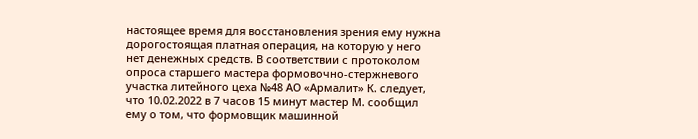настоящее время для восстановления зрения ему нужна дорогостоящая платная операция, на которую у него нет денежных средств. В соответствии с протоколом опроса старшего мастера формовочно-стержневого участка литейного цеха №48 АО «Армалит» К. следует, что 10.02.2022 в 7 часов 15 минут мастер М. сообщил ему о том, что формовщик машинной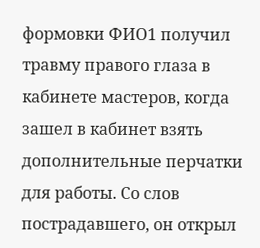формовки ФИО1 получил травму правого глаза в кабинете мастеров, когда зашел в кабинет взять дополнительные перчатки для работы. Со слов пострадавшего, он открыл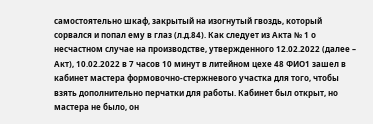самостоятельно шкаф, закрытый на изогнутый гвоздь, который сорвался и попал ему в глаз (л.д.84). Как следует из Акта № 1 о несчастном случае на производстве, утвержденного 12.02.2022 (далее – Акт), 10.02.2022 в 7 часов 10 минут в литейном цехе 48 ФИО1 зашел в кабинет мастера формовочно-стержневого участка для того, чтобы взять дополнительно перчатки для работы. Кабинет был открыт, но мастера не было, он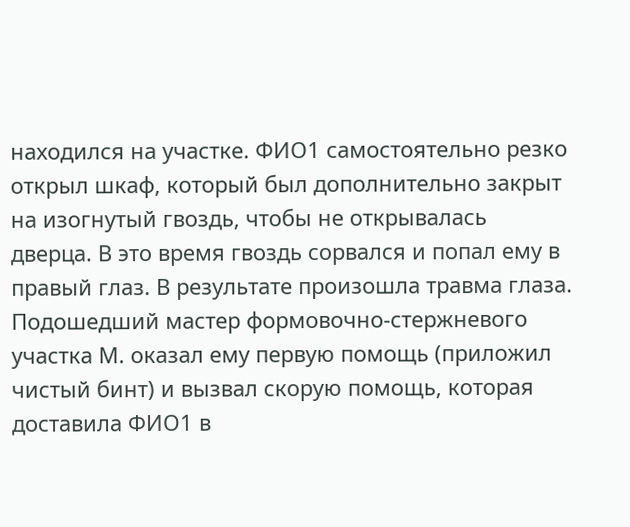находился на участке. ФИО1 самостоятельно резко открыл шкаф, который был дополнительно закрыт на изогнутый гвоздь, чтобы не открывалась дверца. В это время гвоздь сорвался и попал ему в правый глаз. В результате произошла травма глаза. Подошедший мастер формовочно-стержневого участка М. оказал ему первую помощь (приложил чистый бинт) и вызвал скорую помощь, которая доставила ФИО1 в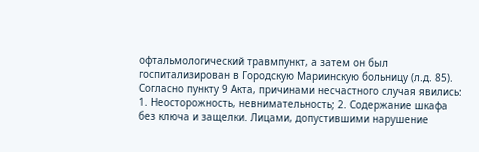офтальмологический травмпункт, а затем он был госпитализирован в Городскую Мариинскую больницу (л.д. 85). Согласно пункту 9 Акта, причинами несчастного случая явились: 1. Неосторожность, невнимательность; 2. Содержание шкафа без ключа и защелки. Лицами, допустившими нарушение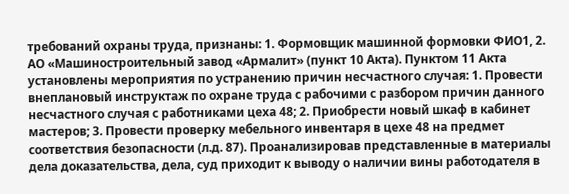требований охраны труда, признаны: 1. Формовщик машинной формовки ФИО1, 2. АО «Машиностроительный завод «Армалит» (пункт 10 Акта). Пунктом 11 Акта установлены мероприятия по устранению причин несчастного случая: 1. Провести внеплановый инструктаж по охране труда с рабочими с разбором причин данного несчастного случая с работниками цеха 48; 2. Приобрести новый шкаф в кабинет мастеров; 3. Провести проверку мебельного инвентаря в цехе 48 на предмет соответствия безопасности (л.д. 87). Проанализировав представленные в материалы дела доказательства, дела, суд приходит к выводу о наличии вины работодателя в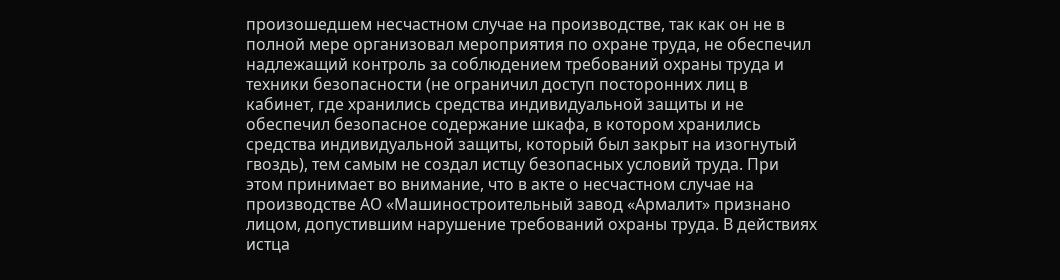произошедшем несчастном случае на производстве, так как он не в полной мере организовал мероприятия по охране труда, не обеспечил надлежащий контроль за соблюдением требований охраны труда и техники безопасности (не ограничил доступ посторонних лиц в кабинет, где хранились средства индивидуальной защиты и не обеспечил безопасное содержание шкафа, в котором хранились средства индивидуальной защиты, который был закрыт на изогнутый гвоздь), тем самым не создал истцу безопасных условий труда. При этом принимает во внимание, что в акте о несчастном случае на производстве АО «Машиностроительный завод «Армалит» признано лицом, допустившим нарушение требований охраны труда. В действиях истца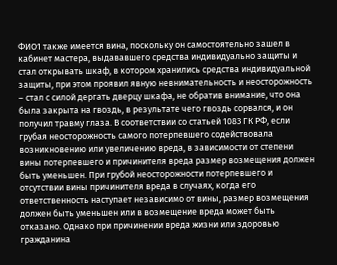ФИО1 также имеется вина, поскольку он самостоятельно зашел в кабинет мастера, выдававшего средства индивидуально защиты и стал открывать шкаф, в котором хранились средства индивидуальной защиты, при этом проявил явную невнимательность и неосторожность – стал с силой дергать дверцу шкафа, не обратив внимание, что она была закрыта на гвоздь, в результате чего гвоздь сорвался, и он получил травму глаза. В соответствии со статьей 1083 ГК РФ, если грубая неосторожность самого потерпевшего содействовала возникновению или увеличению вреда, в зависимости от степени вины потерпевшего и причинителя вреда размер возмещения должен быть уменьшен. При грубой неосторожности потерпевшего и отсутствии вины причинителя вреда в случаях, когда его ответственность наступает независимо от вины, размер возмещения должен быть уменьшен или в возмещение вреда может быть отказано. Однако при причинении вреда жизни или здоровью гражданина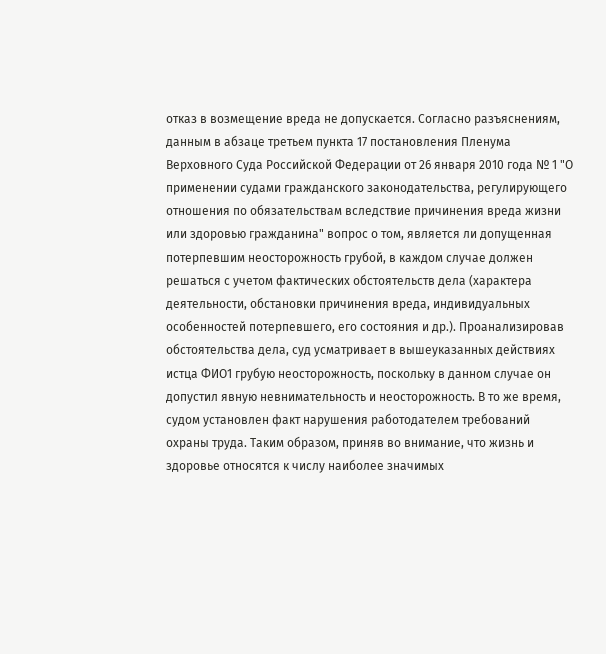отказ в возмещение вреда не допускается. Согласно разъяснениям, данным в абзаце третьем пункта 17 постановления Пленума Верховного Суда Российской Федерации от 26 января 2010 года № 1 "О применении судами гражданского законодательства, регулирующего отношения по обязательствам вследствие причинения вреда жизни или здоровью гражданина" вопрос о том, является ли допущенная потерпевшим неосторожность грубой, в каждом случае должен решаться с учетом фактических обстоятельств дела (характера деятельности, обстановки причинения вреда, индивидуальных особенностей потерпевшего, его состояния и др.). Проанализировав обстоятельства дела, суд усматривает в вышеуказанных действиях истца ФИО1 грубую неосторожность, поскольку в данном случае он допустил явную невнимательность и неосторожность. В то же время, судом установлен факт нарушения работодателем требований охраны труда. Таким образом, приняв во внимание, что жизнь и здоровье относятся к числу наиболее значимых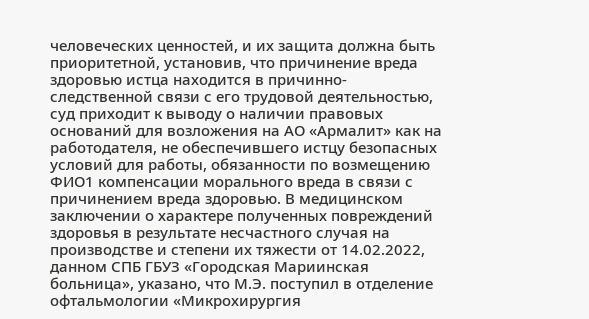человеческих ценностей, и их защита должна быть приоритетной, установив, что причинение вреда здоровью истца находится в причинно-следственной связи с его трудовой деятельностью, суд приходит к выводу о наличии правовых оснований для возложения на АО «Армалит» как на работодателя, не обеспечившего истцу безопасных условий для работы, обязанности по возмещению ФИО1 компенсации морального вреда в связи с причинением вреда здоровью. В медицинском заключении о характере полученных повреждений здоровья в результате несчастного случая на производстве и степени их тяжести от 14.02.2022, данном СПБ ГБУЗ «Городская Мариинская больница», указано, что М.Э. поступил в отделение офтальмологии «Микрохирургия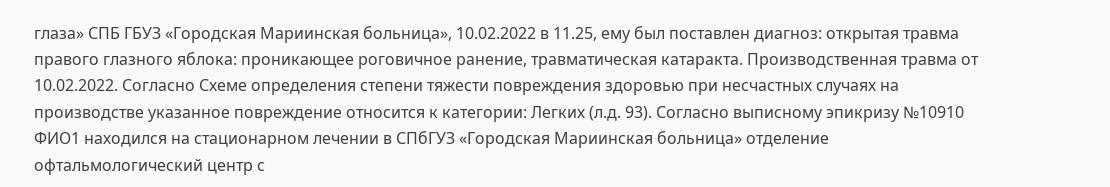глаза» СПБ ГБУЗ «Городская Мариинская больница», 10.02.2022 в 11.25, ему был поставлен диагноз: открытая травма правого глазного яблока: проникающее роговичное ранение, травматическая катаракта. Производственная травма от 10.02.2022. Согласно Схеме определения степени тяжести повреждения здоровью при несчастных случаях на производстве указанное повреждение относится к категории: Легких (л.д. 93). Согласно выписному эпикризу №10910 ФИО1 находился на стационарном лечении в СПбГУЗ «Городская Мариинская больница» отделение офтальмологический центр с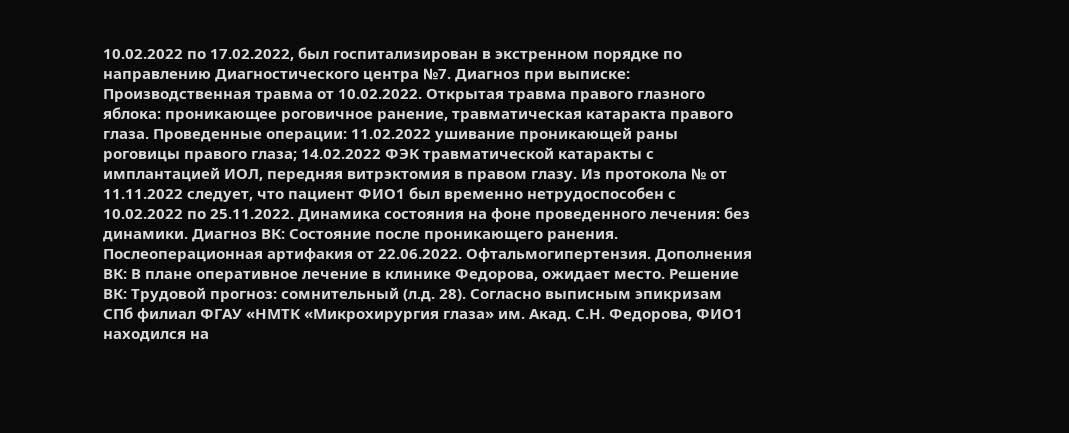10.02.2022 по 17.02.2022, был госпитализирован в экстренном порядке по направлению Диагностического центра №7. Диагноз при выписке: Производственная травма от 10.02.2022. Открытая травма правого глазного яблока: проникающее роговичное ранение, травматическая катаракта правого глаза. Проведенные операции: 11.02.2022 ушивание проникающей раны роговицы правого глаза; 14.02.2022 ФЭК травматической катаракты с имплантацией ИОЛ, передняя витрэктомия в правом глазу. Из протокола № от 11.11.2022 следует, что пациент ФИО1 был временно нетрудоспособен с 10.02.2022 по 25.11.2022. Динамика состояния на фоне проведенного лечения: без динамики. Диагноз ВК: Состояние после проникающего ранения. Послеоперационная артифакия от 22.06.2022. Офтальмогипертензия. Дополнения ВК: В плане оперативное лечение в клинике Федорова, ожидает место. Решение ВК: Трудовой прогноз: сомнительный (л.д. 28). Согласно выписным эпикризам СПб филиал ФГАУ «НМТК «Микрохирургия глаза» им. Акад. С.Н. Федорова, ФИО1 находился на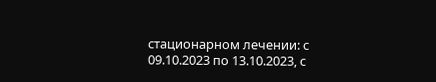стационарном лечении: с 09.10.2023 по 13.10.2023, с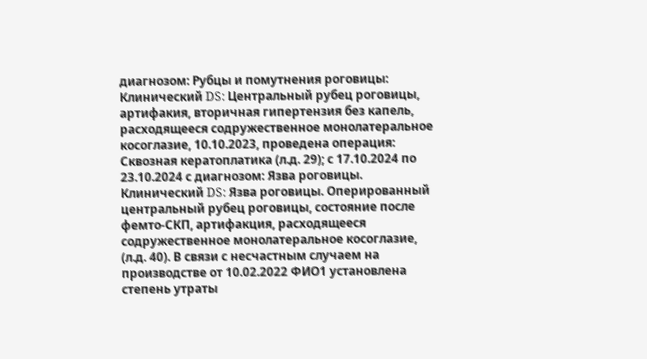диагнозом: Рубцы и помутнения роговицы: Клинический DS: Центральный рубец роговицы, артифакия, вторичная гипертензия без капель, расходящееся содружественное монолатеральное косоглазие, 10.10.2023, проведена операция: Сквозная кератоплатика (л.д. 29); с 17.10.2024 по 23.10.2024 с диагнозом: Язва роговицы. Клинический DS: Язва роговицы. Оперированный центральный рубец роговицы, состояние после фемто-СКП, артифакция, расходящееся содружественное монолатеральное косоглазие, (л.д. 40). В связи с несчастным случаем на производстве от 10.02.2022 ФИО1 установлена степень утраты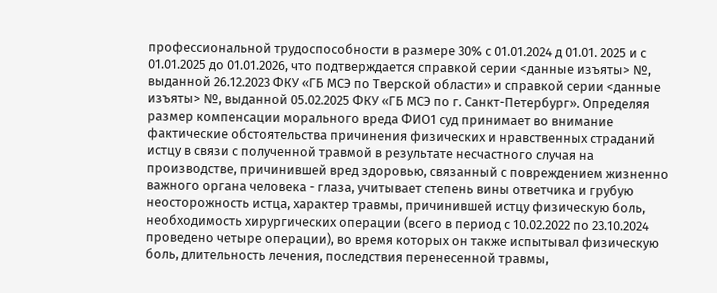профессиональной трудоспособности в размере 30% с 01.01.2024 д 01.01. 2025 и с 01.01.2025 до 01.01.2026, что подтверждается справкой серии <данные изъяты> №, выданной 26.12.2023 ФКУ «ГБ МСЭ по Тверской области» и справкой серии <данные изъяты> №, выданной 05.02.2025 ФКУ «ГБ МСЭ по г. Санкт-Петербург». Определяя размер компенсации морального вреда ФИО1 суд принимает во внимание фактические обстоятельства причинения физических и нравственных страданий истцу в связи с полученной травмой в результате несчастного случая на производстве, причинившей вред здоровью, связанный с повреждением жизненно важного органа человека - глаза, учитывает степень вины ответчика и грубую неосторожность истца, характер травмы, причинившей истцу физическую боль, необходимость хирургических операции (всего в период с 10.02.2022 по 23.10.2024 проведено четыре операции), во время которых он также испытывал физическую боль, длительность лечения, последствия перенесенной травмы,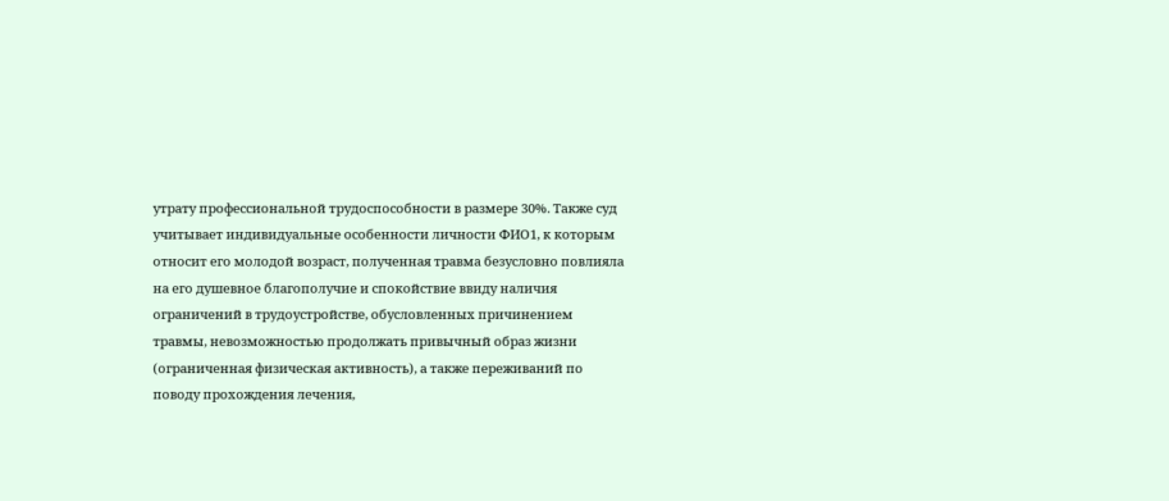утрату профессиональной трудоспособности в размере 30%. Также суд учитывает индивидуальные особенности личности ФИО1, к которым относит его молодой возраст, полученная травма безусловно повлияла на его душевное благополучие и спокойствие ввиду наличия ограничений в трудоустройстве, обусловленных причинением травмы, невозможностью продолжать привычный образ жизни (ограниченная физическая активность), а также переживаний по поводу прохождения лечения,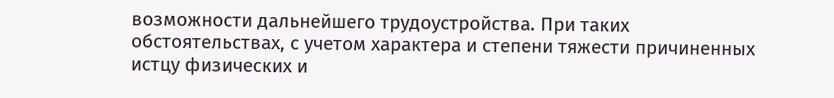возможности дальнейшего трудоустройства. При таких обстоятельствах, с учетом характера и степени тяжести причиненных истцу физических и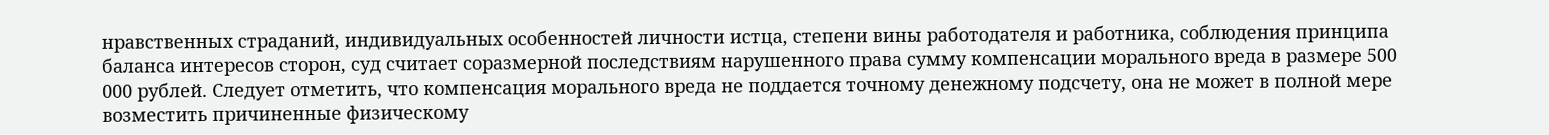нравственных страданий, индивидуальных особенностей личности истца, степени вины работодателя и работника, соблюдения принципа баланса интересов сторон, суд считает соразмерной последствиям нарушенного права сумму компенсации морального вреда в размере 500 000 рублей. Следует отметить, что компенсация морального вреда не поддается точному денежному подсчету, она не может в полной мере возместить причиненные физическому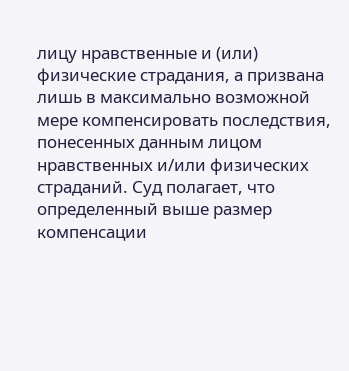лицу нравственные и (или) физические страдания, а призвана лишь в максимально возможной мере компенсировать последствия, понесенных данным лицом нравственных и/или физических страданий. Суд полагает, что определенный выше размер компенсации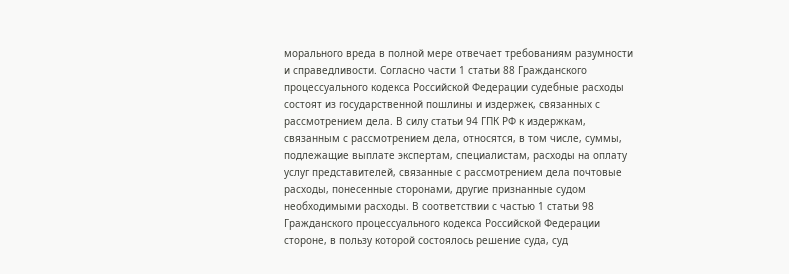морального вреда в полной мере отвечает требованиям разумности и справедливости. Согласно части 1 статьи 88 Гражданского процессуального кодекса Российской Федерации судебные расходы состоят из государственной пошлины и издержек, связанных с рассмотрением дела. В силу статьи 94 ГПК РФ к издержкам, связанным с рассмотрением дела, относятся, в том числе, суммы, подлежащие выплате экспертам, специалистам, расходы на оплату услуг представителей, связанные с рассмотрением дела почтовые расходы, понесенные сторонами, другие признанные судом необходимыми расходы. В соответствии с частью 1 статьи 98 Гражданского процессуального кодекса Российской Федерации стороне, в пользу которой состоялось решение суда, суд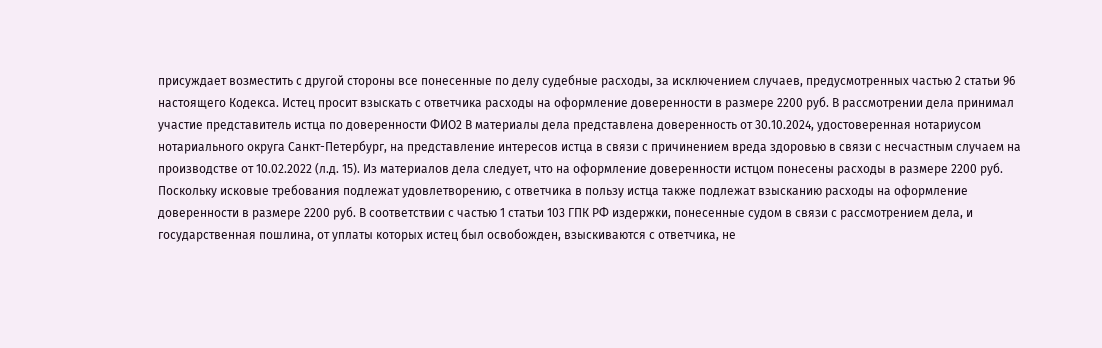присуждает возместить с другой стороны все понесенные по делу судебные расходы, за исключением случаев, предусмотренных частью 2 статьи 96 настоящего Кодекса. Истец просит взыскать с ответчика расходы на оформление доверенности в размере 2200 руб. В рассмотрении дела принимал участие представитель истца по доверенности ФИО2 В материалы дела представлена доверенность от 30.10.2024, удостоверенная нотариусом нотариального округа Санкт-Петербург, на представление интересов истца в связи с причинением вреда здоровью в связи с несчастным случаем на производстве от 10.02.2022 (л.д. 15). Из материалов дела следует, что на оформление доверенности истцом понесены расходы в размере 2200 руб. Поскольку исковые требования подлежат удовлетворению, с ответчика в пользу истца также подлежат взысканию расходы на оформление доверенности в размере 2200 руб. В соответствии с частью 1 статьи 103 ГПК РФ издержки, понесенные судом в связи с рассмотрением дела, и государственная пошлина, от уплаты которых истец был освобожден, взыскиваются с ответчика, не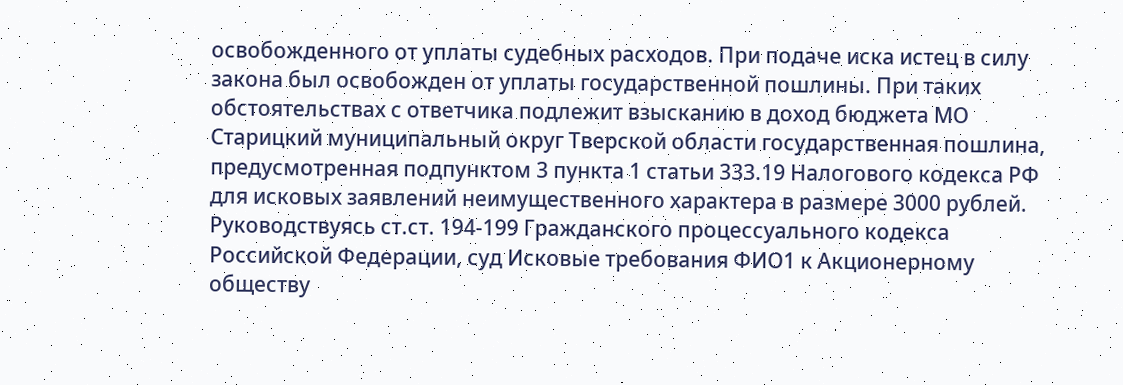освобожденного от уплаты судебных расходов. При подаче иска истец в силу закона был освобожден от уплаты государственной пошлины. При таких обстоятельствах с ответчика подлежит взысканию в доход бюджета МО Старицкий муниципальный округ Тверской области государственная пошлина, предусмотренная подпунктом 3 пункта 1 статьи 333.19 Налогового кодекса РФ для исковых заявлений неимущественного характера в размере 3000 рублей. Руководствуясь ст.ст. 194-199 Гражданского процессуального кодекса Российской Федерации, суд Исковые требования ФИО1 к Акционерному обществу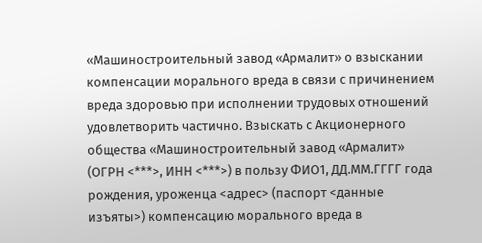«Машиностроительный завод «Армалит» о взыскании компенсации морального вреда в связи с причинением вреда здоровью при исполнении трудовых отношений удовлетворить частично. Взыскать с Акционерного общества «Машиностроительный завод «Армалит» (ОГРН <***>, ИНН <***>) в пользу ФИО1, ДД.ММ.ГГГГ года рождения, уроженца <адрес> (паспорт <данные изъяты>) компенсацию морального вреда в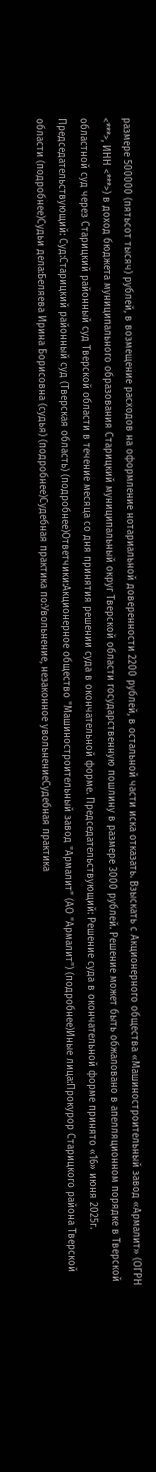размере 500000 (пятьсот тысяч) рублей, в возмещение расходов на оформление нотариальной доверенности 2200 рублей, в остальной части иска отказать. Взыскать с Акционерного общества «Машиностроительный завод «Армалит» (ОГРН <***>, ИНН <***>) в доход бюджета муниципального образования Старицкий муниципальный округ Тверской области государственную пошлину в размере 3000 рублей. Решение может быть обжаловано в апелляционном порядке в Тверской областной суд через Старицкий районный суд Тверской области в течение месяца со дня принятия решении суда в окончательной форме. Председательствующий: Решение суда в окончательной форме принято «16» июня 2025г. Председательствующий: Суд:Старицкий районный суд (Тверская область) (подробнее)Ответчики:Акционерное общество "Машиностроительный завод "Армалит" (АО "Армалит") (подробнее)Иные лица:Прокурор Старицкого района Тверской области (подробнее)Судьи дела:Беляева Ирина Борисовна (судья) (подробнее)Судебная практика по:Увольнение, незаконное увольнениеСудебная практика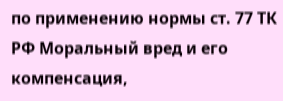по применению нормы ст. 77 ТК РФ Моральный вред и его компенсация,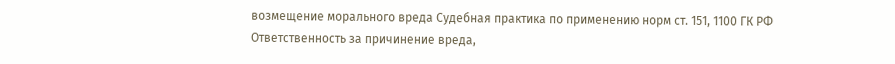возмещение морального вреда Судебная практика по применению норм ст. 151, 1100 ГК РФ Ответственность за причинение вреда,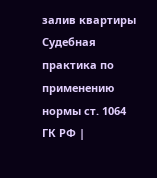залив квартиры Судебная практика по применению нормы ст. 1064 ГК РФ |